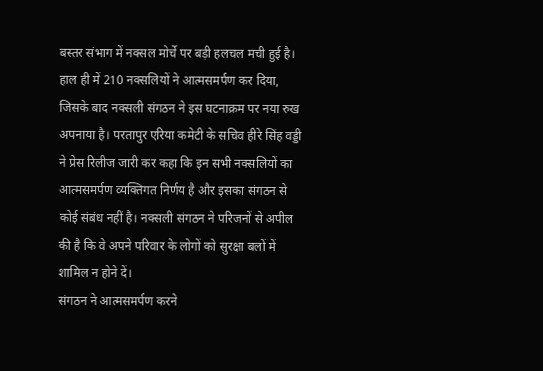बस्तर संभाग में नक्सल मोर्चे पर बड़ी हलचल मची हुई है। हाल ही में 210 नक्सलियों ने आत्मसमर्पण कर दिया, जिसके बाद नक्सली संगठन ने इस घटनाक्रम पर नया रुख अपनाया है। परतापुर एरिया कमेटी के सचिव हीरे सिंह वड्डी ने प्रेस रिलीज जारी कर कहा कि इन सभी नक्सलियों का आत्मसमर्पण व्यक्तिगत निर्णय है और इसका संगठन से कोई संबंध नहीं है। नक्सली संगठन ने परिजनों से अपील की है कि वे अपने परिवार के लोगों को सुरक्षा बलों में शामिल न होने दें।
संगठन ने आत्मसमर्पण करने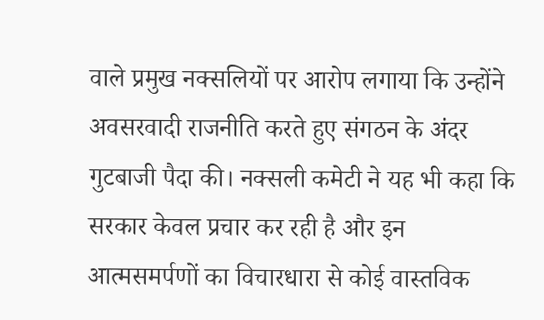वाले प्रमुख नक्सलियों पर आरोप लगाया कि उन्होंने अवसरवादी राजनीति करते हुए संगठन के अंदर गुटबाजी पैदा की। नक्सली कमेटी ने यह भी कहा कि सरकार केवल प्रचार कर रही है और इन आत्मसमर्पणों का विचारधारा से कोई वास्तविक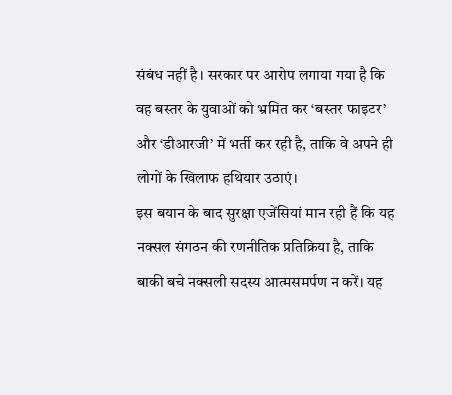संबंध नहीं है। सरकार पर आरोप लगाया गया है कि वह बस्तर के युवाओं को भ्रमित कर ‘बस्तर फाइटर’ और ‘डीआरजी’ में भर्ती कर रही है, ताकि वे अपने ही लोगों के खिलाफ हथियार उठाएं।
इस बयान के बाद सुरक्षा एजेंसियां मान रही हैं कि यह नक्सल संगठन की रणनीतिक प्रतिक्रिया है, ताकि बाकी बचे नक्सली सदस्य आत्मसमर्पण न करें। यह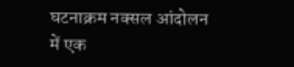घटनाक्रम नक्सल आंदोलन में एक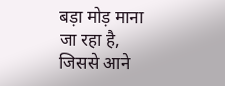बड़ा मोड़ माना जा रहा है, जिससे आने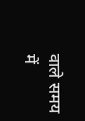वाले समय में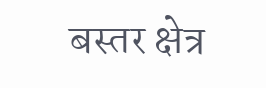बस्तर क्षेत्र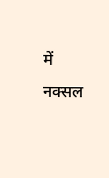में नक्सल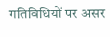गतिविधियों पर असर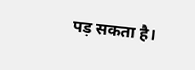पड़ सकता है।